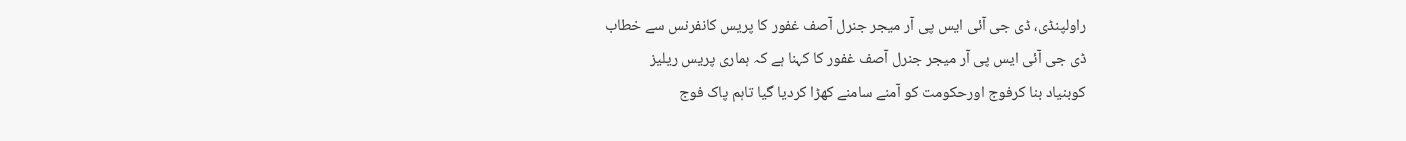راولپنڈی، ڈی جی آئی ایس پی آر میجر جنرل آصف غفور کا پریس کانفرنس سے خطاب
ڈی جی آئی ایس پی آر میجر جنرل آصف غفور کا کہنا ہے کہ ہماری پریس ریلیز
کوبنیاد بنا کرفوج اورحکومت کو آمنے سامنے کھڑا کردیا گیا تاہم پاک فوج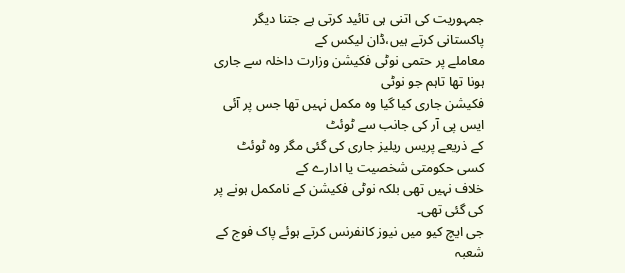جمہوریت کی اتنی ہی تائید کرتی ہے جتنا دیگر پاکستانی کرتے ہیں،ڈان لیکس کے
معاملے پر حتمی نوٹی فکیشن وزارت داخلہ سے جاری ہونا تھا تاہم جو نوٹی
فکیشن جاری کیا گیا وہ مکمل نہیں تھا جس پر آئی ایس پی آر کی جانب سے ٹوئٹ
کے ذریعے پریس ریلیز جاری کی گئی مگر وہ ٹوئٹ کسی حکومتی شخصیت یا ادارے کے
خلاف نہیں تھی بلکہ نوٹی فکیشن کے نامکمل ہونے پر کی گئی تھی۔
جی ایچ کیو میں نیوز کانفرنس کرتے ہوئے پاک فوج کے شعبہ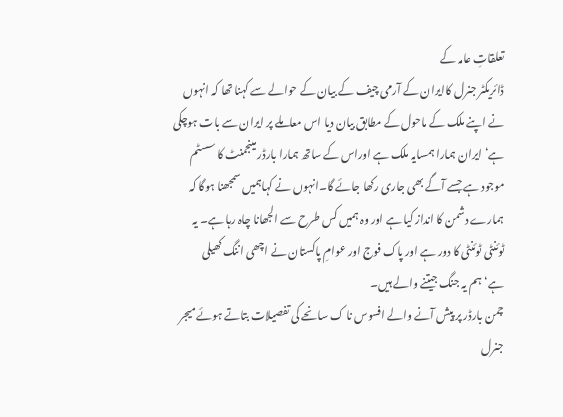تعلقاتِ عامہ کے
ڈائریکٹر جنرل کاایران کے آرمی چیف کے بیان کے حوالے سے کہنا تھا کہ انہوں
نے اپنے ملک کے ماحول کے مطابق بیان دیا اس معاملے پر ایران سے بات ہوچکی
ہے‘ ایران ہمارا ہمسایہ ملک ہے اوراس کے ساتھ ہمارا بارڈر مینجمنٹ کا سسٹم
موجود ہے جسے آگے بھی جاری رکھا جائے گا۔انہوں نے کہاہمیں سمجھنا ہوگا کہ
ہمارے دشمن کا انداز کیا ہے اور وہ ہمیں کس طرح سے الجھانا چاہ رہا ہے۔ یہ
ٹوئنٹی ٹوئنٹی کا دور ہے اور پاک فوج اور عوامِ پاکستان نے اچھی اننگ کھیلی
ہے‘ ہم یہ جنگ جیتنے والے ہیں۔
چمن بارڈر پر پیش آنے والے افسوس نا ک سانحے کی تفصیلات بتاتے ہوئے میجر
جنرل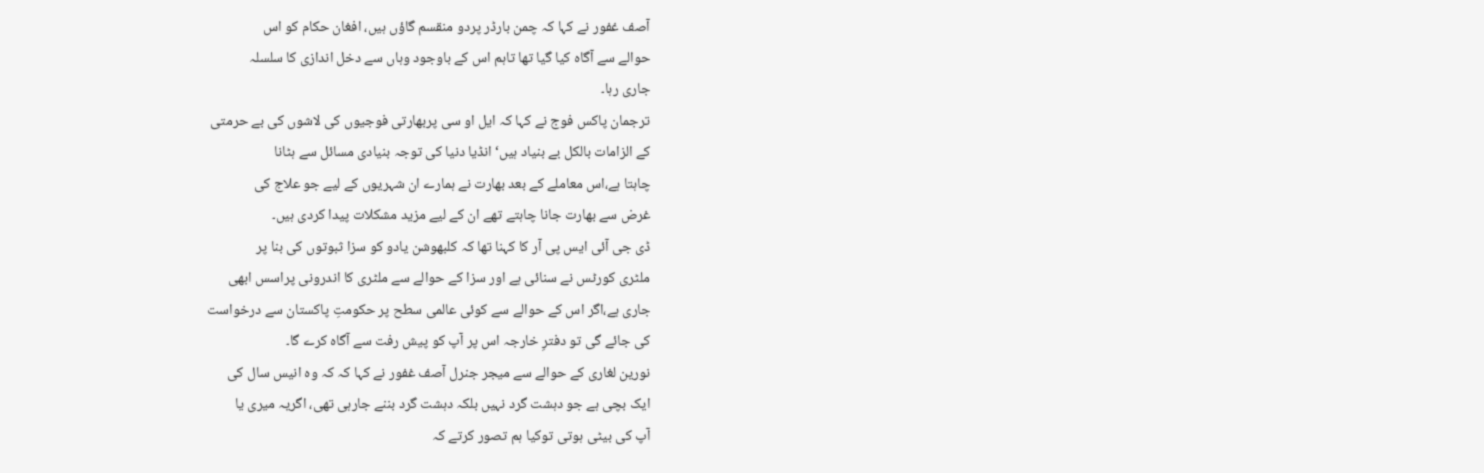آصف غفور نے کہا کہ چمن بارڈر پردو منقسم گاؤں ہیں، افغان حکام کو اس
حوالے سے آگاہ کیا گیا تھا تاہم اس کے باوجود وہاں سے دخل اندازی کا سلسلہ
جاری رہا۔
ترجمان پاکس فوج نے کہا کہ ایل او سی پربھارتی فوجیوں کی لاشوں کی بے حرمتی
کے الزامات بالکل بے بنیاد ہیں‘ انڈیا دنیا کی توجہ بنیادی مسائل سے ہٹانا
چاہتا ہے،اس معاملے کے بعد بھارت نے ہمارے ان شہریوں کے لیے جو علاج کی
غرض سے بھارت جانا چاہتے تھے ان کے لیے مزید مشکلات پیدا کردی ہیں۔
ڈی جی آئی ایس پی آر کا کہنا تھا کہ کلبھوشن یادو کو سزا ثبوتوں کی بنا پر
ملٹری کورٹس نے سنائی ہے اور سزا کے حوالے سے ملٹری کا اندرونی پراسس ابھی
جاری ہے،اگر اس کے حوالے سے کوئی عالمی سطح پر حکومتِ پاکستان سے درخواست
کی جائے گی تو دفترِ خارجہ اس پر آپ کو پیش رفت سے آگاہ کرے گا۔
نورین لغاری کے حوالے سے میجر جنرل آصف غفور نے کہا کہ کہ وہ انیس سال کی
ایک بچی ہے جو دہشت گرد نہیں بلکہ دہشت گرد بننے جارہی تھی، اگریہ میری یا
آپ کی بیٹی ہوتی توکیا ہم تصور کرتے کہ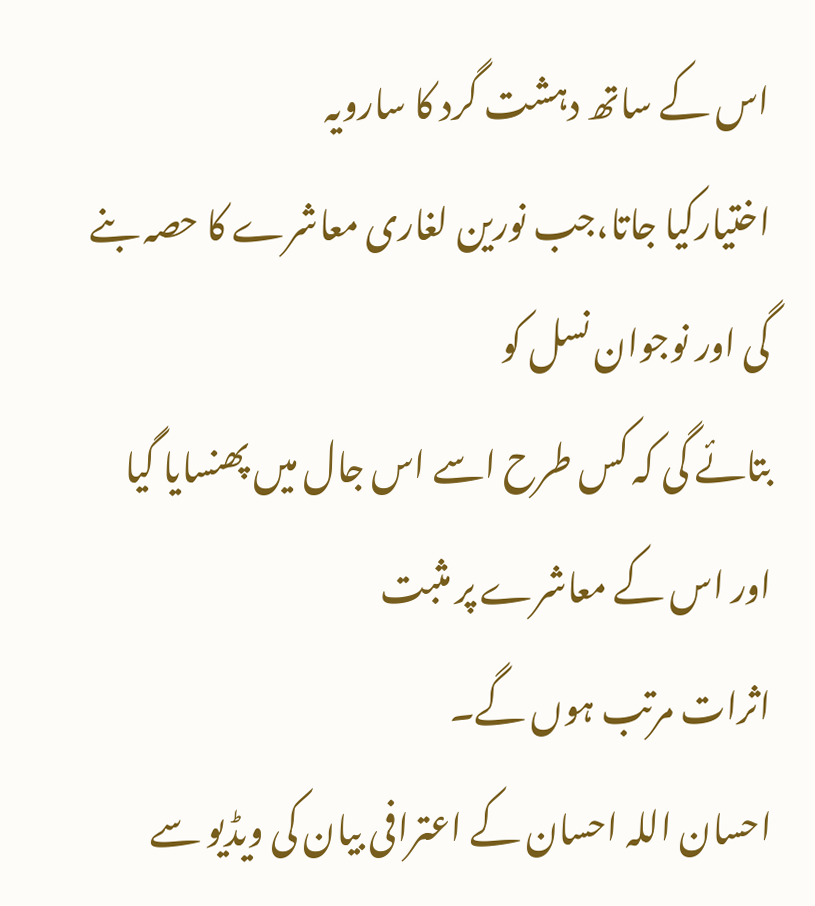اس کے ساتھ دہشت گرد کا سارویہ
اختیارکیا جاتا،جب نورین لغاری معاشرے کا حصہ بنے گی اور نوجوان نسل کو
بتائے گی کہ کس طرح اسے اس جال میں پھنسایا گیا اور اس کے معاشرے پر مثبت
اثرات مرتب ہوں گے۔
احسان اللہ احسان کے اعترافی بیان کی ویڈیو سے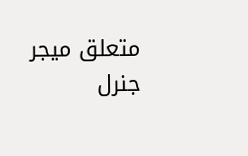متعلق میجر جنرل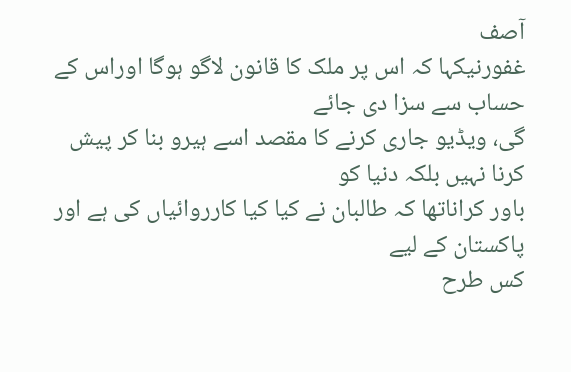آصف
غفورنیکہا کہ اس پر ملک کا قانون لاگو ہوگا اوراس کے حساب سے سزا دی جائے
گی، ویڈیو جاری کرنے کا مقصد اسے ہیرو بنا کر پیش کرنا نہیں بلکہ دنیا کو
باور کراناتھا کہ طالبان نے کیا کیا کارروائیاں کی ہے اور پاکستان کے لیے
کس طرح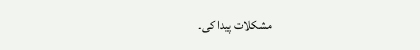مشکلات پیدا کی۔